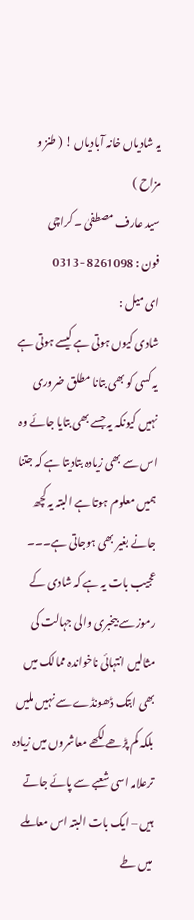یہ شادیاں خانہ آبادیاں ! ( طنز و مزاح )
سید عارف مصطفیٰ ۔ کراچی
فون : 8261098 -0313
ای میل :
شادی کیوں ہوتی ہے کیسے ہوتی ہے یہ کسی کو بھی بتانا مطلق ضروری نہیں کیونکہ یہ جسے بھی بتایا جائے وہ اس سے بھی زیادہ بتادیتا ہے کہ جتنا ہمیں معلوم ہوتا ہے البتہ یہ کچھ جانے بغیر بھی ہوجاتی ہے۔۔۔ عجیب بات یہ ہے کہ شادی کے رموز سے بیخبری والی جہالت کی مثالیں انتہائی ناخواندہ ممالک میں بھی ابتک ڈھونڈے سے نہیں ملیں بلکہ کم پڑھے لکھے معاشروں میں زیادہ ترعلامہ اسی شعبے سے پائے جاتے ہیں – ایک بات البتہ اس معاملے میں طے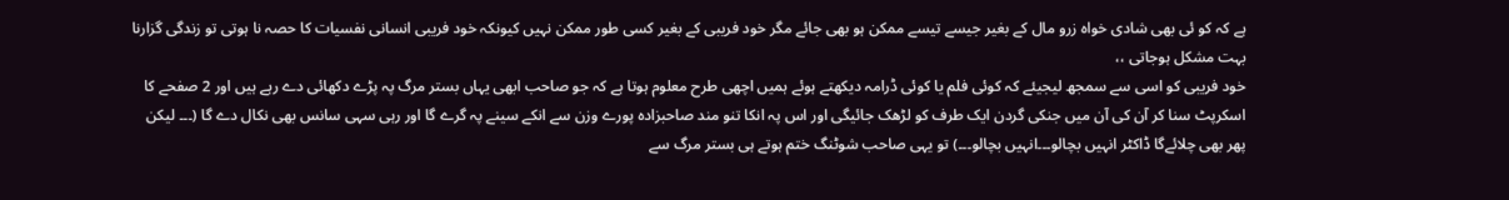ہے کہ کو ئی بھی شادی خواہ زرو مال کے بغیر جیسے تیسے ممکن ہو بھی جائے مگر خود فریبی کے بغیر کسی طور ممکن نہیں کیونکہ خود فریبی انسانی نفسیات کا حصہ نا ہوتی تو زندگی گزارنا بہت مشکل ہوجاتی ،،
خود فریبی کو اسی سے سمجھ لیجیئے کہ کوئی فلم یا کوئی ڈرامہ دیکھتے ہوئے ہمیں اچھی طرح معلوم ہوتا ہے کہ جو صاحب ابھی یہاں بستر مرگ پہ پڑے دکھائی دے رہے ہیں اور 2 صفحے کا اسکرپٹ سنا کر آن کی آن میں جنکی گردن ایک طرف کو لڑھک جائیگی اور اس پہ انکا تنو مند صاحبزادہ پورے وزن سے انکے سینے پہ گرے گا اور رہی سہی سانس بھی نکال دے گا (۔۔۔ لیکن پھر بھی چلائےگا ڈاکٹر انہیں بچالو۔۔۔انہیں بچالو۔۔۔) تو یہی صاحب شوٹنگ ختم ہوتے ہی بستر مرگ سے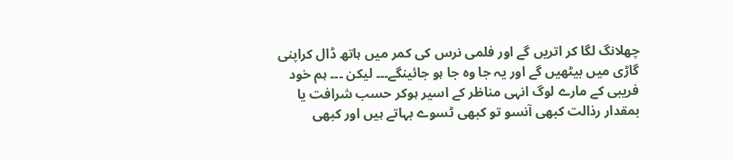چھلانگ لگا کر اتریں گے اور فلمی نرس کی کمر میں ہاتھ ڈال کراپنی گاڑی میں بیٹھیں گے اور یہ جا وہ جا ہو جائینگے۔۔۔ لیکن ۔۔۔ ہم خود فریبی کے مارے لوگ انہی مناظر کے اسیر ہوکر حسب شرافت یا بمقدار رذالت کبھی آنسو تو کبھی ٹسوے بہاتے ہیں اور کبھی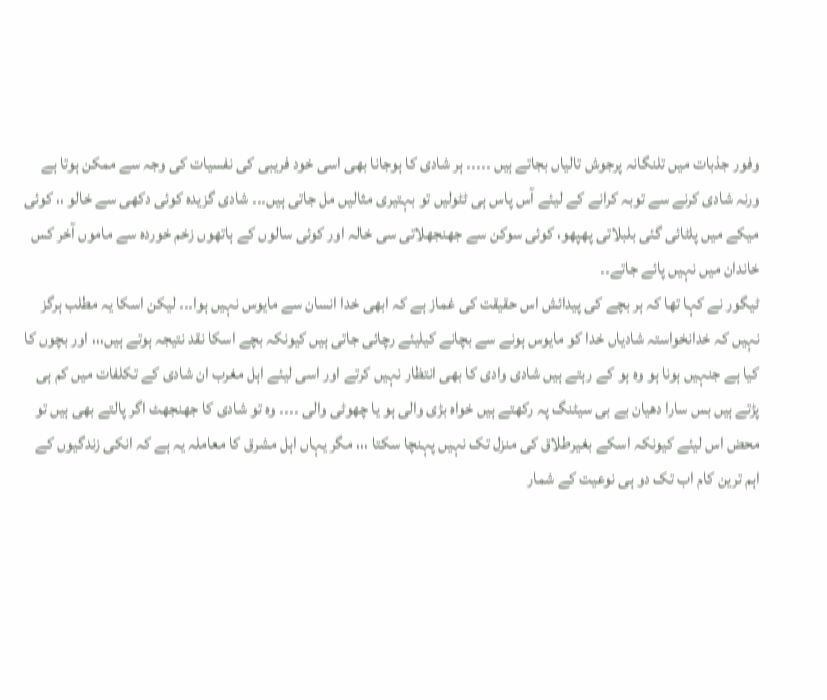وفور جذبات میں تلنگانہ پرجوش تالیاں بجاتے ہیں ۔۔۔۔۔ ہر شادی کا ہوجانا بھی اسی خود فریبی کی نفسیات کی وجہ سے ممکن ہوتا ہے ورنہ شادی کرنے سے توبہ کرانے کے لیئے آس پاس ہی ٹٹولیں تو بہتیری مثالیں مل جاتی ہیں۔۔۔ شادی گزیدہ کوئی دکھی سے خالو ،، کوئی میکے میں پلٹائی گئی بلبلاتی پھپھو، کوئی سوکن سے جھنجھلاتی سی خالہ اور کوئی سالوں کے ہاتھوں زخم خوردہ سے ماموں آخر کس خاندان میں نہیں پائے جاتے۔۔
ٹیگور نے کہا تھا کہ ہر بچے کی پیدائش اس حقیقت کی غماز ہے کہ ابھی خدا انسان سے مایوس نہیں ہوا۔۔۔ لیکن اسکا یہ مطلب ہرگز نہیں کہ خدانخواستہ شادیاں خدا کو مایوس ہونے سے بچانے کیلیئے رچائی جاتی ہیں کیونکہ بچے اسکا نقد نتیجہ ہوتے ہیں،،، اور بچوں کا کیا ہے جنہیں ہونا ہو وہ ہو کے رہتے ہیں شادی وادی کا بھی انتظار نہیں کرتے اور اسی لیئے اہل مغرب ان شادی کے تکلفات میں کم ہی پڑتے ہیں بس سارا دھیان بے بی سیٹنگ پہ رکھتے ہیں خواہ بڑی والی ہو یا چھوٹی والی ۔۔۔۔ وہ تو شادی کا جھنجھٹ اگر پالتے بھی ہیں تو محض اس لیئے کیونکہ اسکے بغیرطلاق کی منزل تک نہیں پہنچا سکتا ،،، مگر یہاں اہل مشرق کا معاملہ یہ ہے کہ انکی زندگیوں کے اہم ترین کام اب تک دو ہی نوعیت کے شمار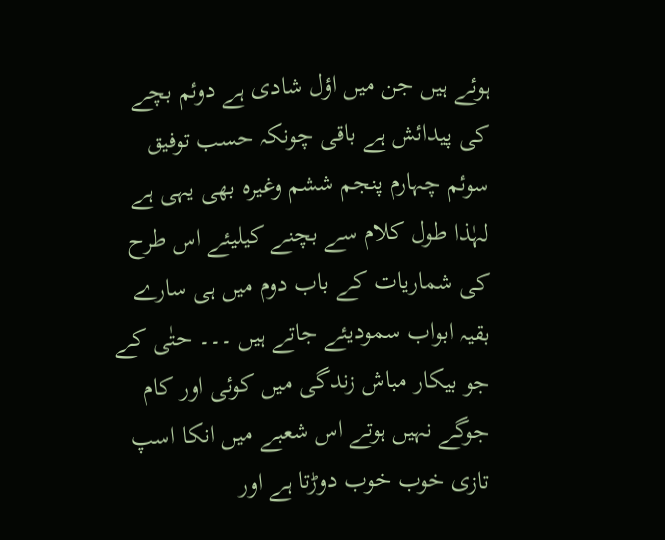ہوئے ہیں جن میں اؤل شادی ہے دوئم بچے کی پیدائش ہے باقی چونکہ حسب توفیق سوئم چہارم پنجم ششم وغیرہ بھی یہی ہے لہٰذا طول کلام سے بچنے کیلیئے اس طرح کی شماریات کے باب دوم میں ہی سارے بقیہ ابواب سمودیئے جاتے ہیں ۔۔۔ حتٰی کے جو بیکار مباش زندگی میں کوئی اور کام جوگے نہیں ہوتے اس شعبے میں انکا اسپ تازی خوب خوب دوڑتا ہے اور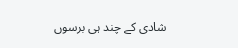شادی کے چند ہی برسوں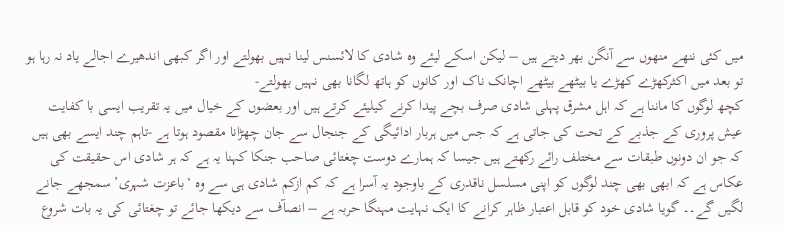میں کئی ننھے منھوں سے آنگن بھر دیتے ہیں – لیکن اسکے لیئے وہ شادی کا لائسنس لینا نہیں بھولتے اور اگر کبھی اندھیرے اجالے یاد نہ رہا ہو تو بعد میں اکثرکھڑے کھڑے یا بیٹھے بیٹھے اچانک ناک اور کانوں کو ہاتھ لگانا بھی نہیں بھولتے-
کچھ لوگوں کا ماننا ہے کہ اہل مشرق پہلی شادی صرف بچے پیدا کرنے کیلیئے کرتے ہیں اور بعضوں کے خیال میں یہ تقریب ایسی با کفایت عیش پروری کے جذبے کے تحت کی جاتی ہے کہ جس میں ہربار ادائیگی کے جنجال سے جان چھڑانا مقصود ہوتا ہے -تاہم چند ایسے بھی ہیں کہ جو ان دونوں طبقات سے مختلف رائے رکھتے ہیں جیسا کہ ہمارے دوست چغتائی صاحب جنکا کہنا یہ ہے کہ ہر شادی اس حقیقت کی عکاس ہے کہ ابھی بھی چند لوگوں کو اپنی مسلسل ناقدری کے باوجود یہ آسرا ہے کہ کم ازکم شادی ہی سے وہ ‘باعزت شہری’ سمجھے جانے لگیں گے۔۔ گویا شادی خود کو قابل اعتبار ظاہر کرانے کا ایک نہایت مہنگا حربہ ہے – انصآف سے دیکھا جائے تو چغتائی کی یہ بات شروع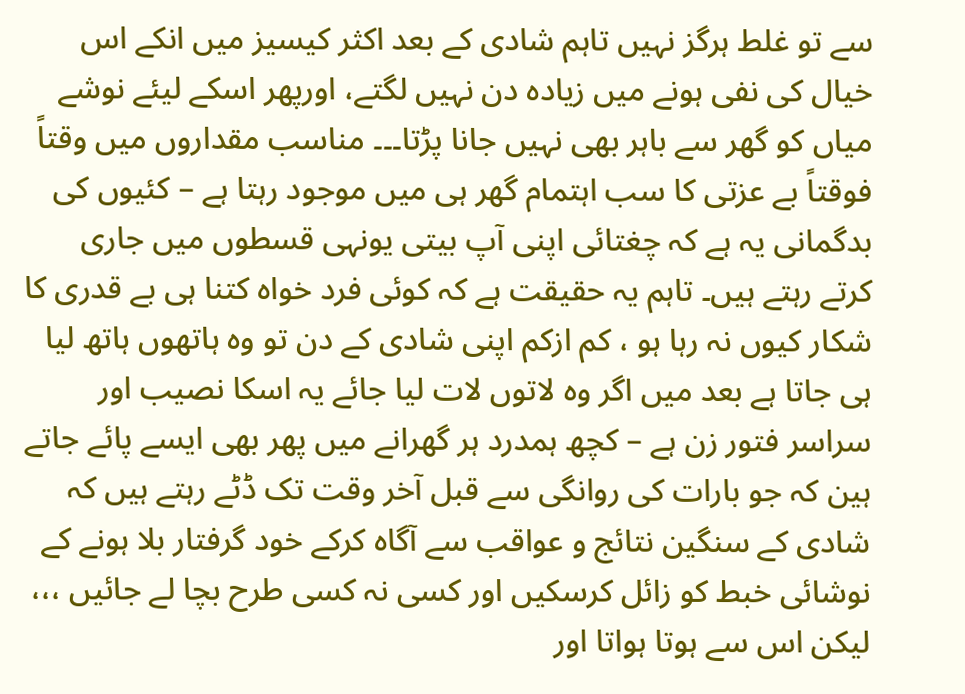سے تو غلط ہرگز نہیں تاہم شادی کے بعد اکثر کیسیز میں انکے اس خیال کی نفی ہونے میں زیادہ دن نہیں لگتے، اورپھر اسکے لیئے نوشے میاں کو گھر سے باہر بھی نہیں جانا پڑتا۔۔۔ مناسب مقداروں میں وقتاً فوقتاً بے عزتی کا سب اہتمام گھر ہی میں موجود رہتا ہے – کئیوں کی بدگمانی یہ ہے کہ چغتائی اپنی آپ بیتی یونہی قسطوں میں جاری کرتے رہتے ہیں۔ تاہم یہ حقیقت ہے کہ کوئی فرد خواہ کتنا ہی بے قدری کا شکار کیوں نہ رہا ہو ، کم ازکم اپنی شادی کے دن تو وہ ہاتھوں ہاتھ لیا ہی جاتا ہے بعد میں اگر وہ لاتوں لات لیا جائے یہ اسکا نصیب اور سراسر فتور زن ہے – کچھ ہمدرد ہر گھرانے میں پھر بھی ایسے پائے جاتے ہین کہ جو بارات کی روانگی سے قبل آخر وقت تک ڈٹے رہتے ہیں کہ شادی کے سنگین نتائج و عواقب سے آگاہ کرکے خود گرفتار بلا ہونے کے نوشائی خبط کو زائل کرسکیں اور کسی نہ کسی طرح بچا لے جائیں ،،، لیکن اس سے ہوتا ہواتا اور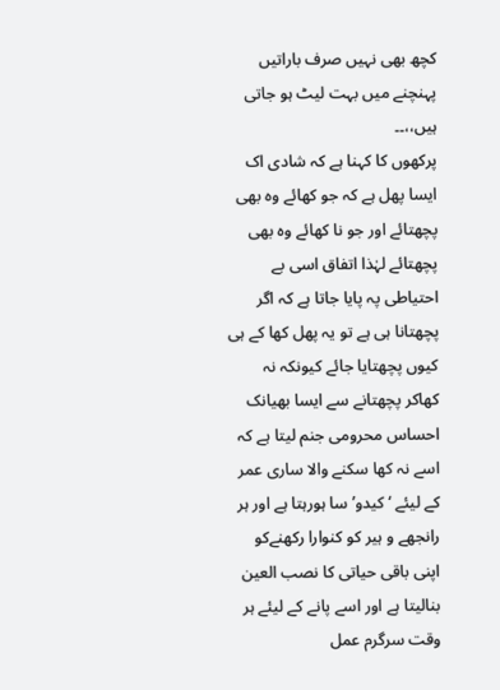کچھ بھی نہیں صرف باراتیں پہنچنے میں بہت لیٹ ہو جاتی ہیں،،۔۔
پرکھوں کا کہنا ہے کہ شادی اک ایسا پھل ہے کہ جو کھائے وہ بھی پچھتائے اور جو نا کھائے وہ بھی پچھتائے لہٰذا اتفاق اسی بے احتیاطی پہ پایا جاتا ہے کہ اگر پچھتانا ہی ہے تو یہ پھل کھا کے ہی کیوں پچھتایا جائے کیونکہ نہ کھاکر پچھتانے سے ایسا بھیانک احساس محرومی جنم لیتا ہے کہ اسے نہ کھا سکنے والا ساری عمر کے لیئے ‘کیدو’ سا ہورہتا ہے اور ہر رانجھے و ہیر کو کنوارا رکھنےکو اپنی باقی حیاتی کا نصب العین بنالیتا ہے اور اسے پانے کے لیئے ہر وقت سرگرم عمل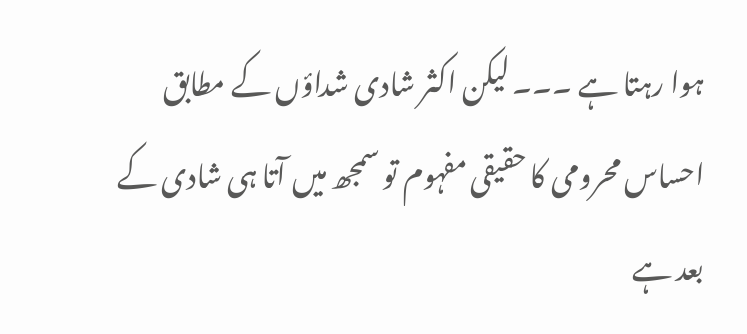ہوا رہتا ہے ۔۔۔ لیکن اکثر شادی شداؤں کے مطابق احساس محرومی کا حقیقی مفہوم تو سمجھ میں آتا ہی شادی کے بعد ہے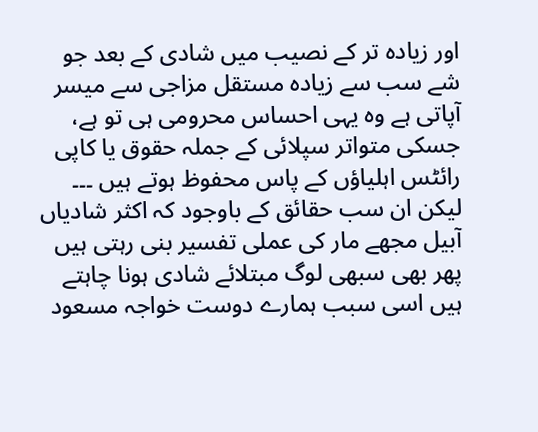اور زیادہ تر کے نصیب میں شادی کے بعد جو شے سب سے زیادہ مستقل مزاجی سے میسر آپاتی ہے وہ یہی احساس محرومی ہی تو ہے، جسکی متواتر سپلائی کے جملہ حقوق یا کاپی رائٹس اہلیاؤں کے پاس محفوظ ہوتے ہیں ۔۔۔ لیکن ان سب حقائق کے باوجود کہ اکثر شادیاں آبیل مجھے مار کی عملی تفسیر بنی رہتی ہیں پھر بھی سبھی لوگ مبتلائے شادی ہونا چاہتے ہیں اسی سبب ہمارے دوست خواجہ مسعود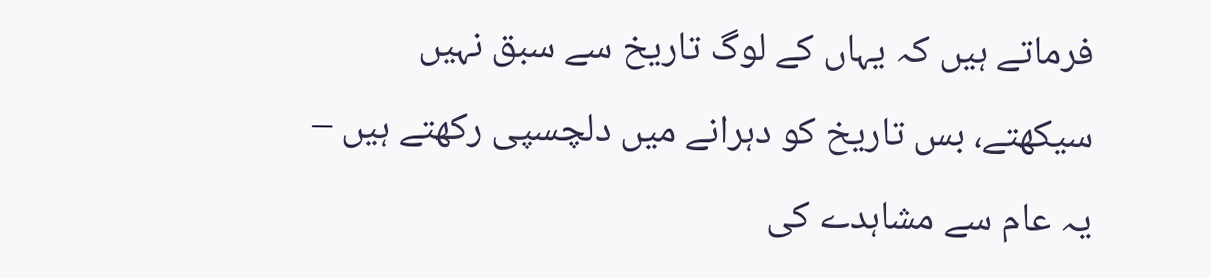فرماتے ہیں کہ یہاں کے لوگ تاریخ سے سبق نہیں سیکھتے، بس تاریخ کو دہرانے میں دلچسپی رکھتے ہیں – یہ عام سے مشاہدے کی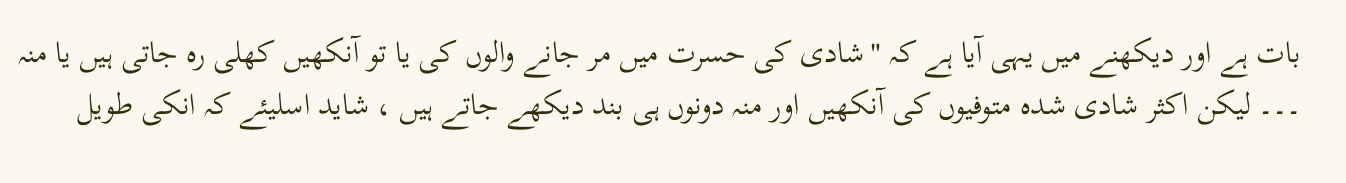بات ہے اور دیکھنے میں یہی آیا ہے کہ "شادی کی حسرت میں مر جانے والوں کی یا تو آنکھیں کھلی رہ جاتی ہیں یا منہ ۔۔۔ لیکن اکثر شادی شدہ متوفیوں کی آنکھیں اور منہ دونوں ہی بند دیکھے جاتے ہیں ، شاید اسلیئے کہ انکی طویل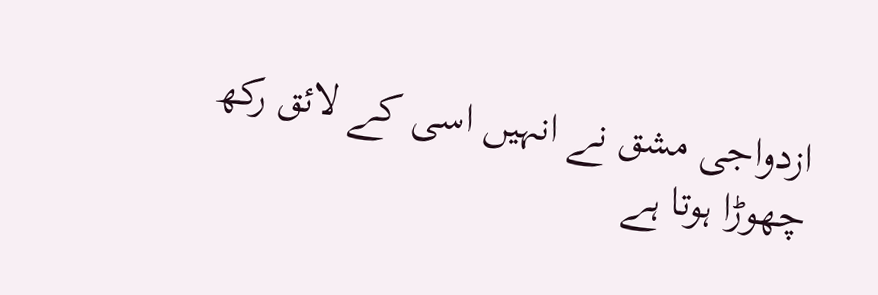ازدواجی مشق نے انہیں اسی کے لائق رکھ چھوڑا ہوتا ہے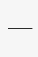———